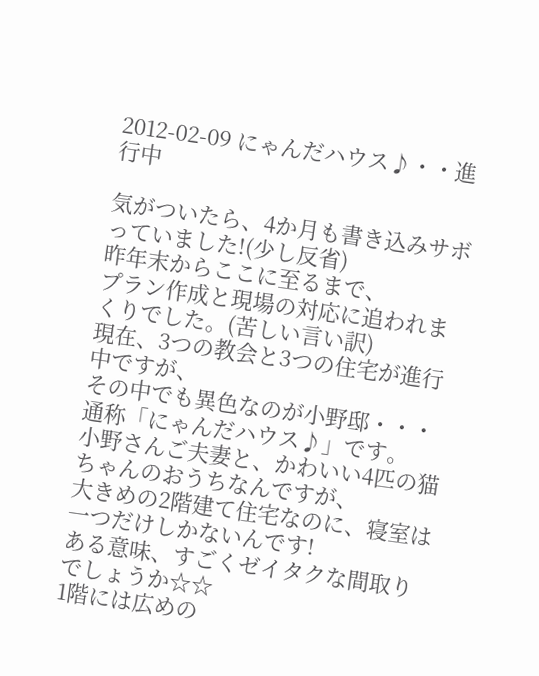2012-02-09 にゃんだハウス♪・・進行中

気がついたら、4か月も書き込みサボっていました!(少し反省)
昨年末からここに至るまで、
プラン作成と現場の対応に追われまくりでした。(苦しい言い訳)
現在、3つの教会と3つの住宅が進行中ですが、
その中でも異色なのが小野邸・・・通称「にゃんだハウス♪」です。
小野さんご夫妻と、かわいい4匹の猫ちゃんのおうちなんですが、
大きめの2階建て住宅なのに、寝室は一つだけしかないんです!
ある意味、すごくゼイタクな間取りでしょうか☆☆
1階には広めの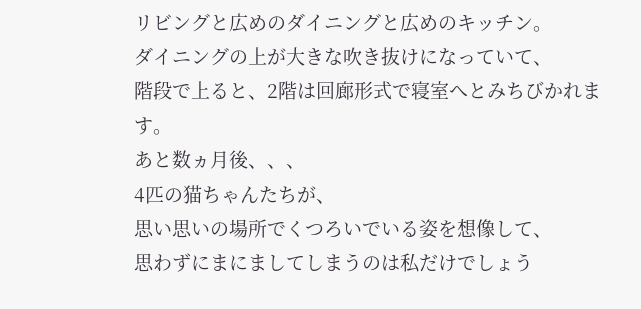リビングと広めのダイニングと広めのキッチン。
ダイニングの上が大きな吹き抜けになっていて、
階段で上ると、2階は回廊形式で寝室へとみちびかれます。
あと数ヵ月後、、、
4匹の猫ちゃんたちが、
思い思いの場所でくつろいでいる姿を想像して、
思わずにまにましてしまうのは私だけでしょう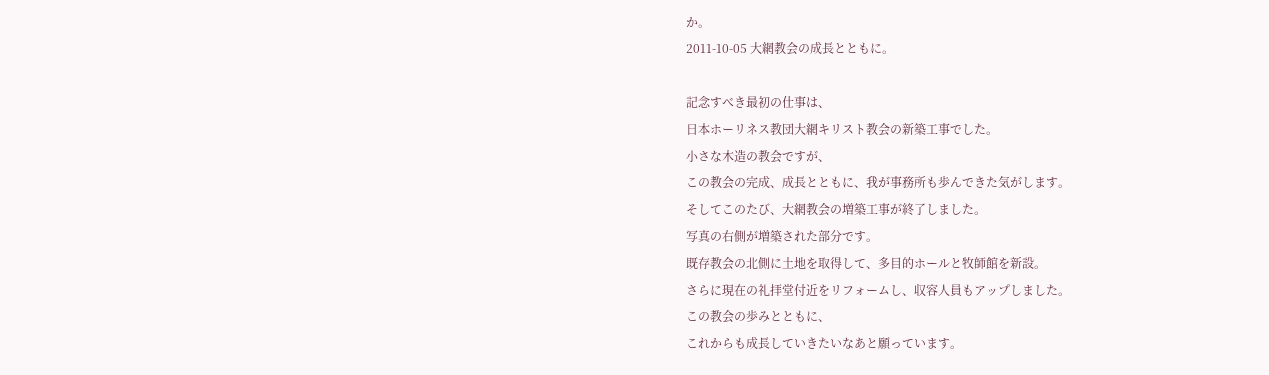か。
2011-10-05 大網教会の成長とともに。

記念すべき最初の仕事は、
日本ホーリネス教団大網キリスト教会の新築工事でした。
小さな木造の教会ですが、
この教会の完成、成長とともに、我が事務所も歩んできた気がします。
そしてこのたび、大網教会の増築工事が終了しました。
写真の右側が増築された部分です。
既存教会の北側に土地を取得して、多目的ホールと牧師館を新設。
さらに現在の礼拝堂付近をリフォームし、収容人員もアップしました。
この教会の歩みとともに、
これからも成長していきたいなあと願っています。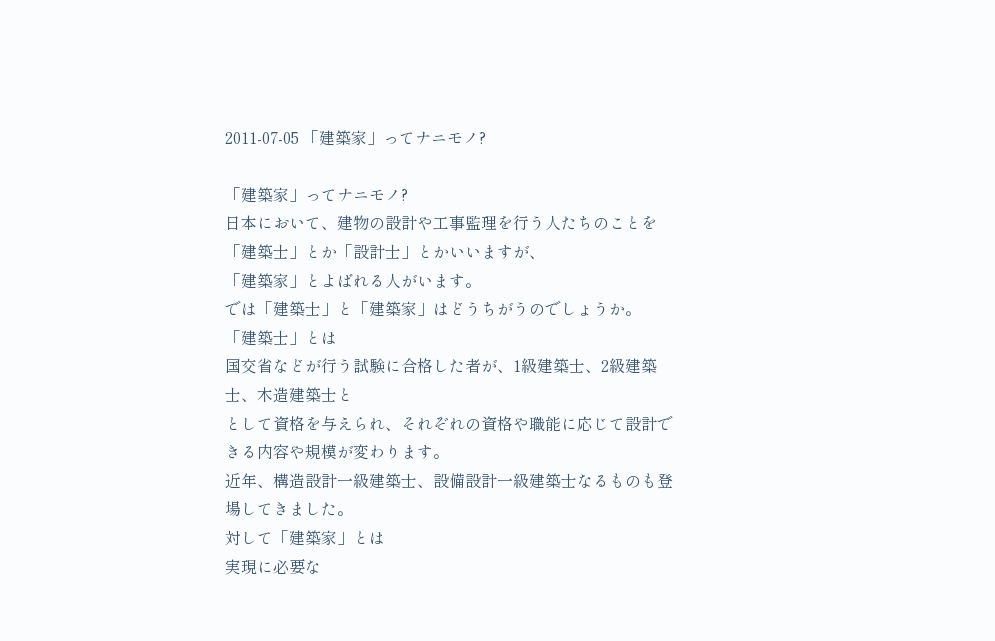2011-07-05 「建築家」ってナニモノ?

「建築家」ってナニモノ?
日本において、建物の設計や工事監理を行う人たちのことを
「建築士」とか「設計士」とかいいますが、
「建築家」とよばれる人がいます。
では「建築士」と「建築家」はどうちがうのでしょうか。
「建築士」とは
国交省などが行う試験に合格した者が、1級建築士、2級建築士、木造建築士と
として資格を与えられ、それぞれの資格や職能に応じて設計できる内容や規模が変わります。
近年、構造設計一級建築士、設備設計一級建築士なるものも登場してきました。
対して「建築家」とは
実現に必要な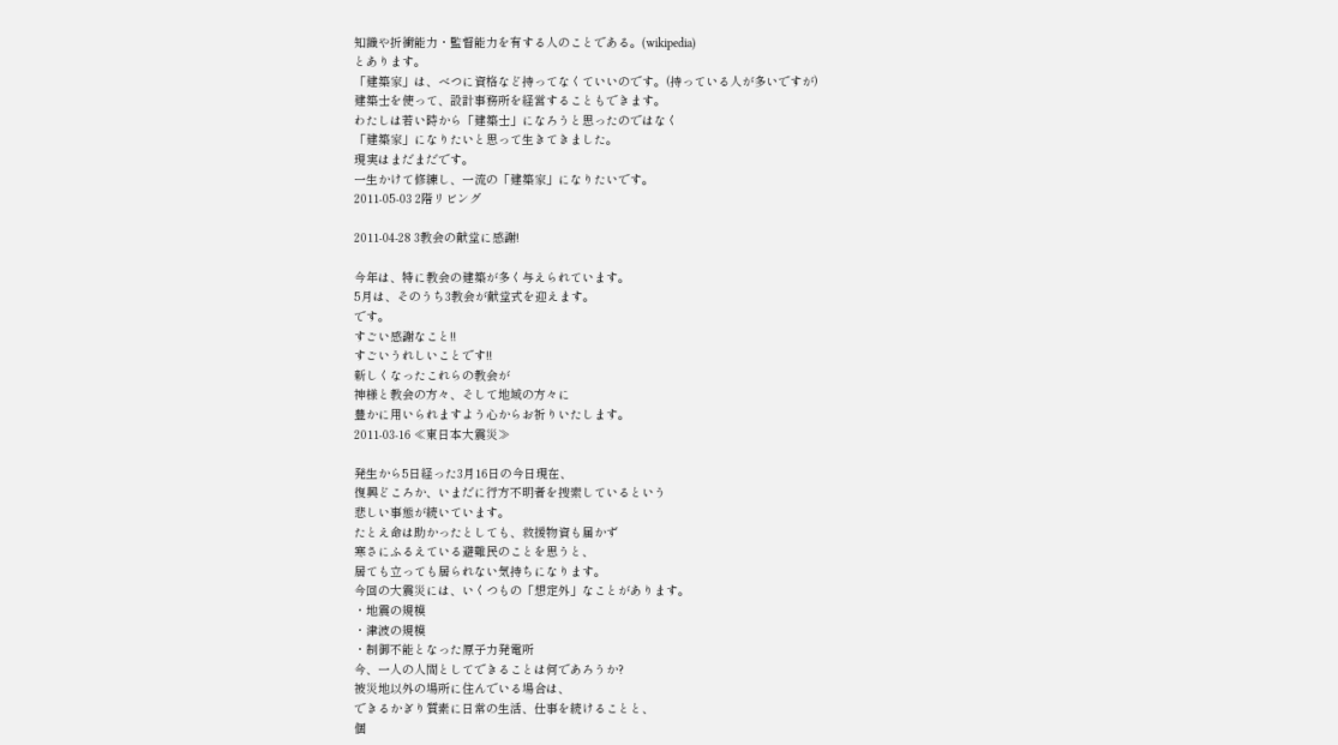知識や折衝能力・監督能力を有する人のことである。(wikipedia)
とあります。
「建築家」は、べつに資格など持ってなくていいのです。(持っている人が多いですが)
建築士を使って、設計事務所を経営することもできます。
わたしは若い時から「建築士」になろうと思ったのではなく
「建築家」になりたいと思って生きてきました。
現実はまだまだです。
一生かけて修練し、一流の「建築家」になりたいです。
2011-05-03 2階リビング

2011-04-28 3教会の献堂に感謝!

今年は、特に教会の建築が多く与えられています。
5月は、そのうち3教会が献堂式を迎えます。
です。
すごい感謝なこと!!
すごいうれしいことです!!
新しくなったこれらの教会が
神様と教会の方々、そして地域の方々に
豊かに用いられますよう心からお祈りいたします。
2011-03-16 ≪東日本大震災≫

発生から5日経った3月16日の今日現在、
復興どころか、いまだに行方不明者を捜索しているという
悲しい事態が続いています。
たとえ命は助かったとしても、救援物資も届かず
寒さにふるえている避難民のことを思うと、
居ても立っても居られない気持ちになります。
今回の大震災には、いくつもの「想定外」なことがあります。
・地震の規模
・津波の規模
・制御不能となった原子力発電所
今、一人の人間としてできることは何であろうか?
被災地以外の場所に住んでいる場合は、
できるかぎり質素に日常の生活、仕事を続けることと、
個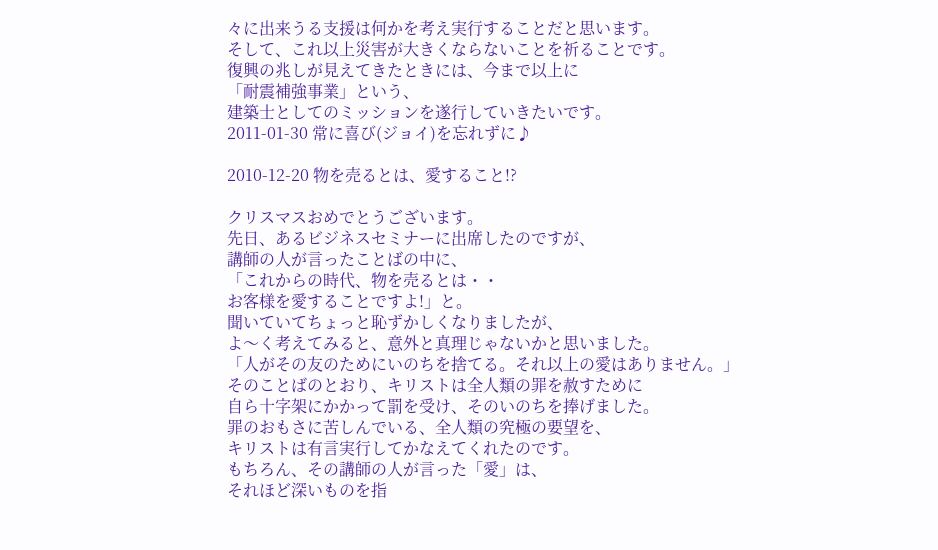々に出来うる支援は何かを考え実行することだと思います。
そして、これ以上災害が大きくならないことを祈ることです。
復興の兆しが見えてきたときには、今まで以上に
「耐震補強事業」という、
建築士としてのミッションを遂行していきたいです。
2011-01-30 常に喜び(ジョイ)を忘れずに♪

2010-12-20 物を売るとは、愛すること!?

クリスマスおめでとうございます。
先日、あるビジネスセミナーに出席したのですが、
講師の人が言ったことばの中に、
「これからの時代、物を売るとは・・
お客様を愛することですよ!」と。
聞いていてちょっと恥ずかしくなりましたが、
よ〜く考えてみると、意外と真理じゃないかと思いました。
「人がその友のためにいのちを捨てる。それ以上の愛はありません。」
そのことばのとおり、キリストは全人類の罪を赦すために
自ら十字架にかかって罰を受け、そのいのちを捧げました。
罪のおもさに苦しんでいる、全人類の究極の要望を、
キリストは有言実行してかなえてくれたのです。
もちろん、その講師の人が言った「愛」は、
それほど深いものを指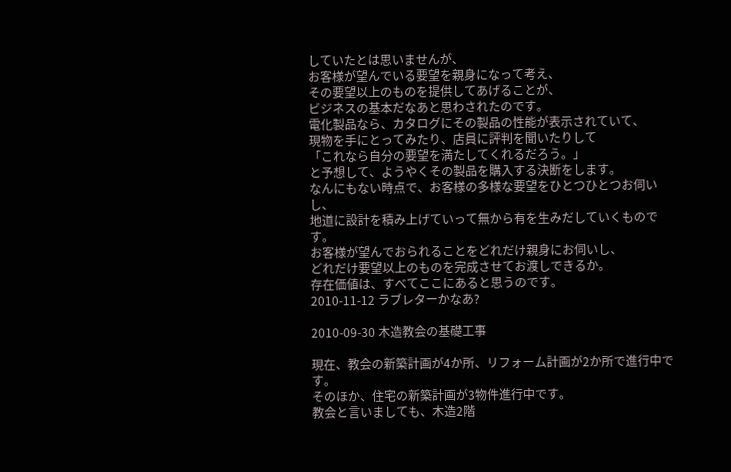していたとは思いませんが、
お客様が望んでいる要望を親身になって考え、
その要望以上のものを提供してあげることが、
ビジネスの基本だなあと思わされたのです。
電化製品なら、カタログにその製品の性能が表示されていて、
現物を手にとってみたり、店員に評判を聞いたりして
「これなら自分の要望を満たしてくれるだろう。」
と予想して、ようやくその製品を購入する決断をします。
なんにもない時点で、お客様の多様な要望をひとつひとつお伺いし、
地道に設計を積み上げていって無から有を生みだしていくものです。
お客様が望んでおられることをどれだけ親身にお伺いし、
どれだけ要望以上のものを完成させてお渡しできるか。
存在価値は、すべてここにあると思うのです。
2010-11-12 ラブレターかなあ?

2010-09-30 木造教会の基礎工事

現在、教会の新築計画が4か所、リフォーム計画が2か所で進行中です。
そのほか、住宅の新築計画が3物件進行中です。
教会と言いましても、木造2階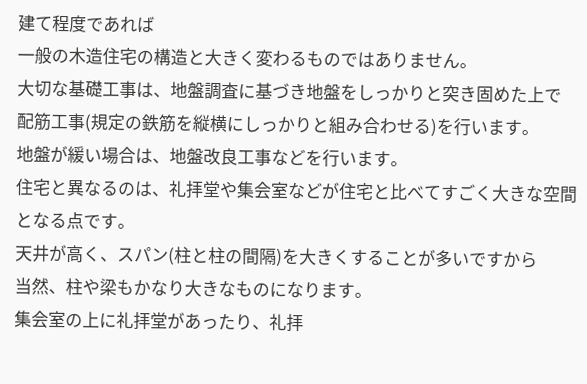建て程度であれば
一般の木造住宅の構造と大きく変わるものではありません。
大切な基礎工事は、地盤調査に基づき地盤をしっかりと突き固めた上で
配筋工事(規定の鉄筋を縦横にしっかりと組み合わせる)を行います。
地盤が緩い場合は、地盤改良工事などを行います。
住宅と異なるのは、礼拝堂や集会室などが住宅と比べてすごく大きな空間となる点です。
天井が高く、スパン(柱と柱の間隔)を大きくすることが多いですから
当然、柱や梁もかなり大きなものになります。
集会室の上に礼拝堂があったり、礼拝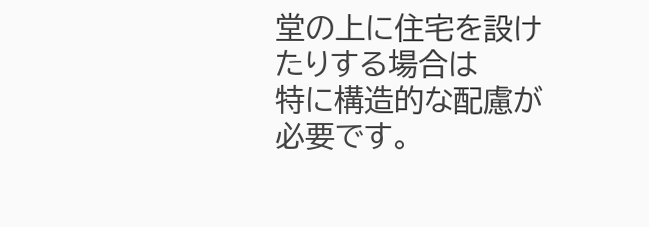堂の上に住宅を設けたりする場合は
特に構造的な配慮が必要です。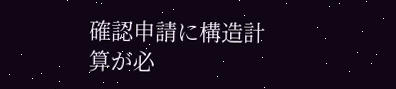確認申請に構造計算が必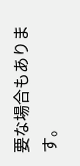要な場合もあります。